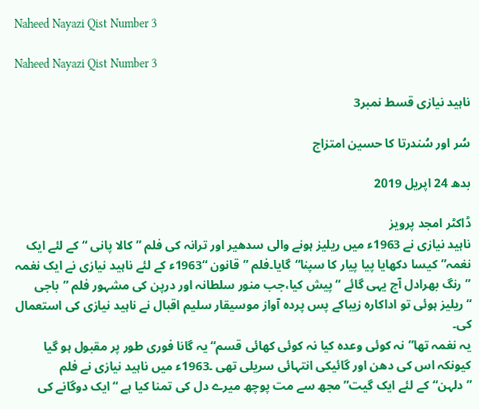Naheed Nayazi Qist Number 3

Naheed Nayazi Qist Number 3

ناہید نیازی قسط نمبر3

سُر اور سُندرتا کا حسین امتزاج

بدھ 24 اپریل 2019

ڈاکٹر امجد پرویز
ناہید نیازی نے 1963ء میں ریلیز ہونے والی سدھیر اور ترانہ کی فلم ”کالا پانی “کے لئے ایک نغمہ”کیسا دکھایا پیا پیار کا سپنا“گایا۔فلم ”قانون “1963ء کے لئے ناہید نیازی نے ایک نغمہ ”رنگ بھرادل آج یہی گائے “پیش کیا،جب منور سلطانہ اور درپن کی مشہور فلم ”باجی “ریلیز ہوئی تو اداکارہ زیباکے پس پردہ آواز موسیقار سلیم اقبال نے ناہید نیازی کی استعمال کی۔
یہ نغمہ تھا”نہ کوئی وعدہ کیا نہ کوئی کھائی قسم“یہ گانا فوری طور پر مقبول ہو گیا کیونکہ اس کی دھن اور گائیکی انتہائی سریلی تھی ۔1963ء میں ناہید نیازی نے فلم ”دلہن“کے لئے ایک گیت”مجھ سے مت پوچھ میرے دل کی تمنا کیا ہے “ایک دوگانے کی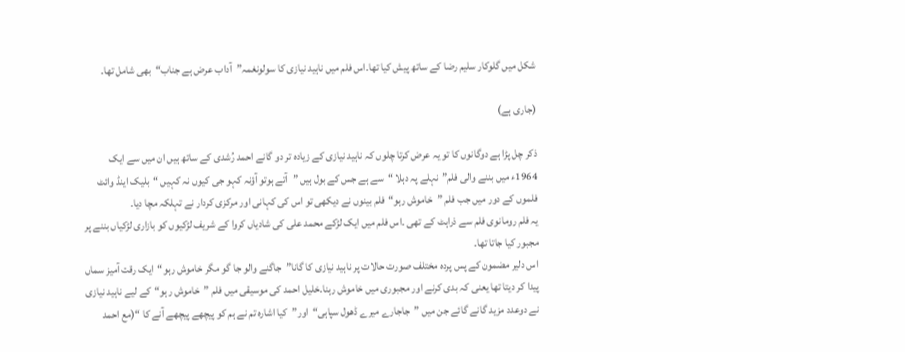شکل میں گلوکار سلیم رضا کے ساتھ پیش کیا تھا۔اس فلم میں ناہید نیازی کا سولونغمہ”آداب عرض ہے جناب“بھی شامل تھا۔

(جاری ہے)

ذکر چل پڑا ہے دوگانوں کا تو یہ عرض کرتا چلوں کہ ناہید نیازی کے زیادہ تر دو گانے احمد رُشدی کے ساتھ ہیں ان میں سے ایک 1964ء میں بننے والی فلم”نہلے پہ دہلا “سے ہے جس کے بول ہیں ”آتے ہوتو آؤنہ کہو جی کیوں نہ کہیں “بلیک اینڈ وائٹ فلموں کے دور میں جب فلم ”خاموش رہو“فلم بینوں نے دیکھی تو اس کی کہانی اور مرکزی کردار نے تہلکہ مچا دیا۔
یہ فلم رومانوی فلم سے ذراہٹ کے تھی ۔اس فلم میں ایک لڑکے محمد علی کی شادیاں کروا کے شریف لڑکیوں کو بازاری لڑکیاں بننے پر مجبور کیا جاتا تھا۔
اس دلیر مضمون کے پس پردہ مختلف صورت حالات پر ناہید نیازی کا گانا”جاگنے والو جا گو مگر خاموش رہو“ایک رقت آمیز سماں پیدا کر دیتا تھا یعنی کہ بدی کرنے اور مجبوری میں خاموش رہنا۔خلیل احمد کی موسیقی میں فلم ”خاموش رہو“کے لیے ناہید نیازی نے دوعدد مزید گانے گائے جن میں ”جاجارے میرے ڈھول سپاہی“اور”کیا اشارہ تم نے ہم کو پیچھے پیچھے آنے کا “(مع احمد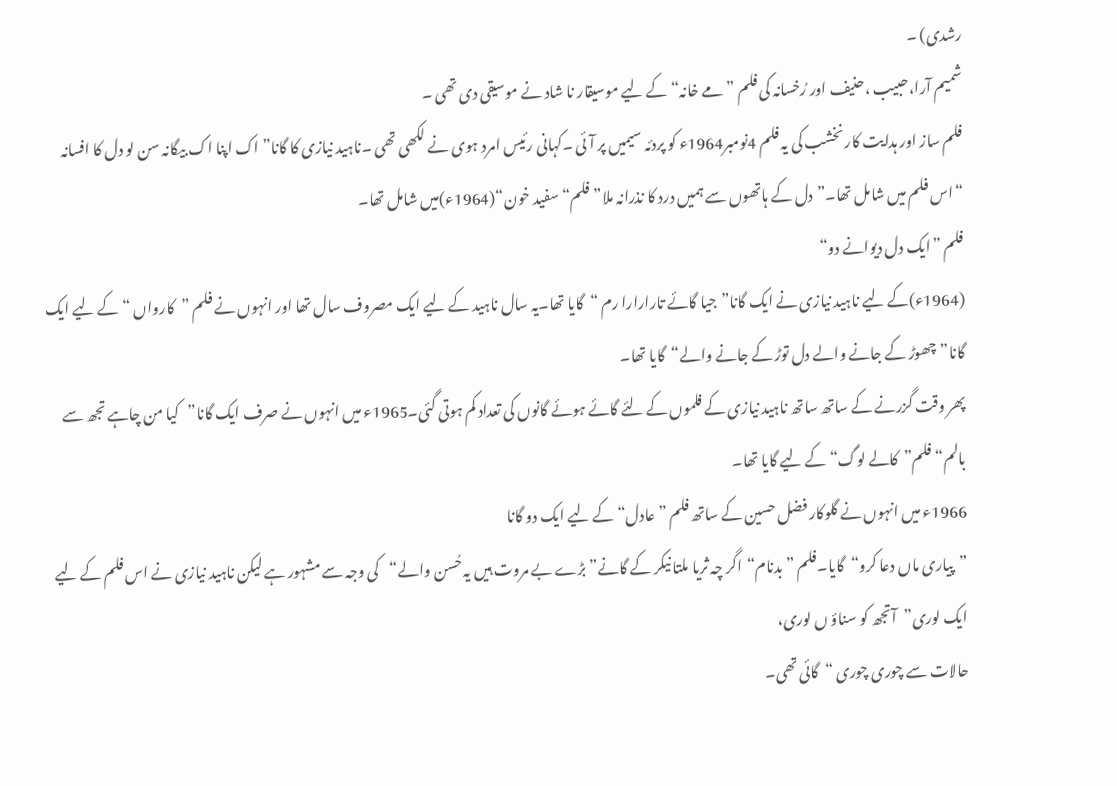رشدی) ۔
شمیم آرا،حبیب ،حنیف اور رُخسانہ کی فلم ”مے خانہ“کے لیے موسیقار نا شاد نے موسیقی دی تھی ۔
فلم ساز اور ہدایت کار نخشب کی یہ فلم 4نومبر1964ء کو پردئہ سیمیں پر آئی ۔کہانی رئیس امرد ہوی نے لکھی تھی ۔ناہید نیازی کا گانا”اک اپنا اک بیگانہ سن لو دل کا افسانہ “اس فلم میں شامل تھا۔”دل کے ہاتھوں سے ہمیں درد کا نذرانہ ملا”فلم“سفید خون“(1964ء)میں شامل تھا۔
فلم ”ایک دل دیوانے دو“
(1964ء)کے لیے ناہید نیازی نے ایک گانا”جیا گائے تارارارا رم “گایا تھا۔یہ سال ناہید کے لیے ایک مصروف سال تھا اور انہوں نے فلم ”کارواں “کے لیے ایک گانا”چھوڑ کے جانے والے دل توڑ کے جانے والے“گایا تھا۔
پھر وقت گزرنے کے ساتھ ساتھ ناہید نیازی کے فلموں کے لئے گائے ہوئے گانوں کی تعداد کم ہوتی گئی۔1965ء میں انہوں نے صرف ایک گانا”کیا من چاہے تجھ سے بالم“فلم”کالے لوگ“کے لیے گایا تھا۔
1966ء میں انہوں نے گلوکار فضل حسین کے ساتھ فلم ”عادل“کے لیے ایک دو گانا
”پیاری ماں دعا کرو“گایا۔فلم ”بدنام“اگر چہ ثریا ملتا نیکر کے گانے”بڑے بے مروت ہیں یہ حُسن والے“کی وجہ سے مشہور ہے لیکن ناہید نیازی نے اس فلم کے لیے ایک لوری”آتجھ کو سناؤ ں لوری،
حالات سے چوری چوری “گائی تھی۔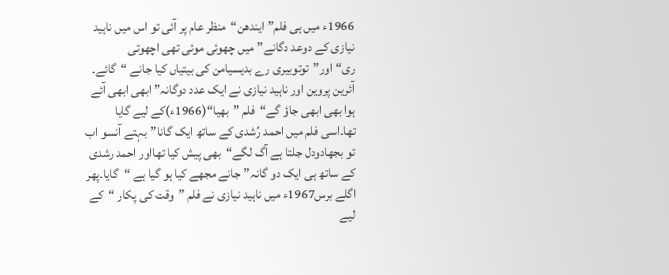1966ء میں ہی فلم”ایندھن“منظر عام پر آئی تو اس میں ناہید نیازی کے دوعد دگانے”میں چھوئی موئی تھی اچھوتی ری“اور”توتوبیری رے بدیسیامن کی بیتیاں کیا جانے “گائے۔
آئرین پروین اور ناہید نیازی نے ایک عدد دوگانہ”ابھی ابھی آئے ہوا بھی ابھی جاؤ گے“فلم ”بھیا“(1966ء)کے لیے گایا تھا۔اسی فلم میں احمد رُشدی کے ساتھ ایک گانا”بہتے آنسو اب تو بجھادودل جلتا ہے آگ لگے“بھی پیش کیا تھااور احمد رشدی کے ساتھ ہی ایک دو گانہ”جانے مجھے کیا ہو گیا ہے “گایا۔پھر اگلے برس1967ء میں ناہید نیازی نے فلم ”وقت کی پکار “کے لیے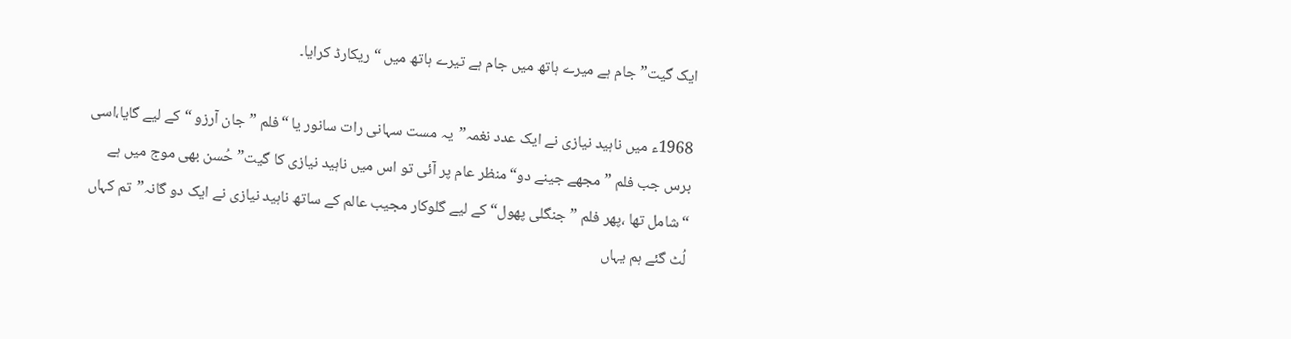ایک گیت”جام ہے میرے ہاتھ میں جام ہے تیرے ہاتھ میں “ریکارڈ کرایا۔

1968ء میں ناہید نیازی نے ایک عدد نغمہ”یہ مست سہانی رات سانور یا “فلم ”جان آرزو “کے لیے گایا،اسی برس جب فلم ”مجھے جینے دو“منظر عام پر آئی تو اس میں ناہید نیازی کا گیت”حُسن بھی موج میں ہے “شامل تھا ،پھر فلم ”جنگلی پھول“کے لیے گلوکار مجیب عالم کے ساتھ ناہید نیازی نے ایک دو گانہ”تم کہاں لُٹ گئے ہم یہاں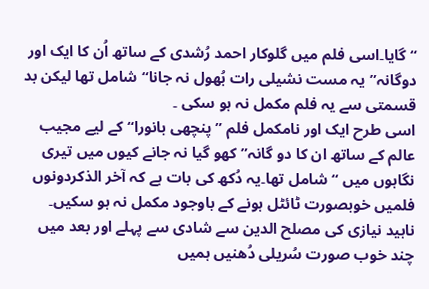“گایا۔اسی فلم میں گلوکار احمد رُشدی کے ساتھ اُن کا ایک اور دوگانہ”یہ مست نشیلی رات بُھول نہ جانا“شامل تھا لیکن بد قسمتی سے یہ فلم مکمل نہ ہو سکی ۔
اسی طرح ایک اور نامکمل فلم ”پنچھی بانورا“کے لیے مجیب عالم کے ساتھ ان کا دو گانہ”کھو گیا نہ جانے کیوں میں تیری نگاہوں میں “شامل تھا۔یہ دُکھ کی بات ہے کہ آخر الذکردونوں فلمیں خوبصورت ٹائٹل ہونے کے باوجود مکمل نہ ہو سکیں۔
ناہید نیازی کی مصلح الدین سے شادی سے پہلے اور بعد میں چند خوب صورت سُریلی دُھنیں ہمیں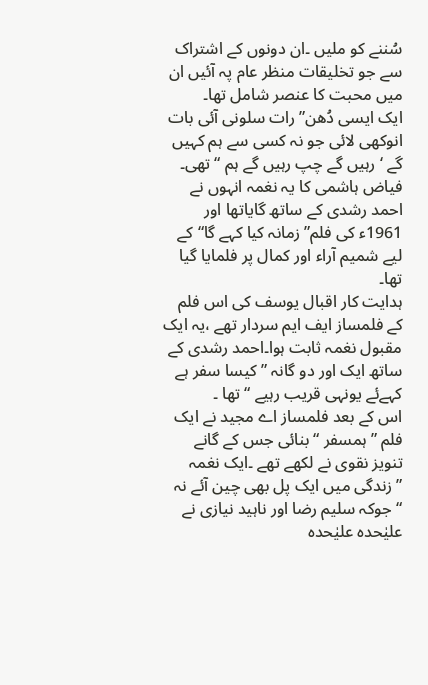سُننے کو ملیں ۔ان دونوں کے اشتراک سے جو تخلیقات منظر عام پہ آئیں ان میں محبت کا عنصر شامل تھا۔
ایک ایسی دُھن”رات سلونی آئی بات انوکھی لائی جو نہ کسی سے ہم کہیں گے ‘رہیں گے چپ رہیں گے ہم “تھی۔
فیاض ہاشمی کا یہ نغمہ انہوں نے احمد رشدی کے ساتھ گایاتھا اور 1961ء کی فلم”زمانہ کیا کہے گا“کے لیے شمیم آراء اور کمال پر فلمایا گیا تھا۔
ہدایت کار اقبال یوسف کی اس فلم کے فلمساز ایف ایم سردار تھے ،یہ ایک مقبول نغمہ ثابت ہوا۔احمد رشدی کے ساتھ ایک اور دو گانہ ”کیسا سفر ہے کہےئے یونہی قریب رہیے “تھا ۔
اس کے بعد فلمساز اے مجید نے ایک فلم ”ہمسفر “بنائی جس کے گانے تنویز نقوی نے لکھے تھے ۔ایک نغمہ ”زندگی میں ایک پل بھی چین آئے نہ “جوکہ سلیم رضا اور ناہید نیازی نے علیٰحدہ علیٰحدہ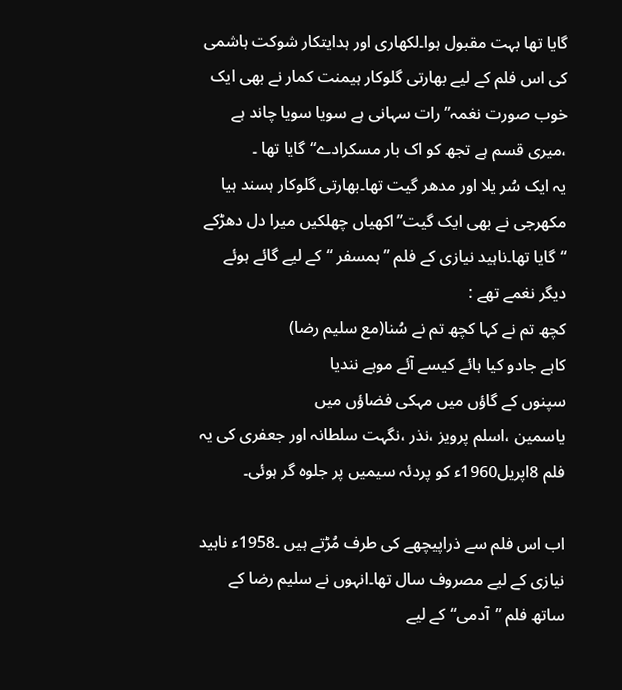گایا تھا بہت مقبول ہوا۔لکھاری اور ہدایتکار شوکت ہاشمی کی اس فلم کے لیے بھارتی گلوکار ہیمنت کمار نے بھی ایک خوب صورت نغمہ”رات سہانی ہے سویا سویا چاند ہے ،میری قسم ہے تجھ کو اک بار مسکرادے“گایا تھا ۔
یہ ایک سُر یلا اور مدھر گیت تھا۔بھارتی گلوکار ہسند ہیا مکھرجی نے بھی ایک گیت”اکھیاں چھلکیں میرا دل دھڑکے “گایا تھا۔ناہید نیازی کے فلم ”ہمسفر “کے لیے گائے ہوئے دیگر نغمے تھے :
کچھ تم نے کہا کچھ تم نے سُنا(مع سلیم رضا)
کاہے جادو کیا ہائے کیسے آئے موہے نندیا
سپنوں کے گاؤں میں مہکی فضاؤں میں
یاسمین ،اسلم پرویز ،نذر ،نگہت سلطانہ اور جعفری کی یہ فلم 8اپریل1960ء کو پردئہ سیمیں پر جلوہ گر ہوئی۔

اب اس فلم سے ذراپیچھے کی طرف مُڑتے ہیں ۔1958ء ناہید نیازی کے لیے مصروف سال تھا۔انہوں نے سلیم رضا کے ساتھ فلم ”آدمی“کے لیے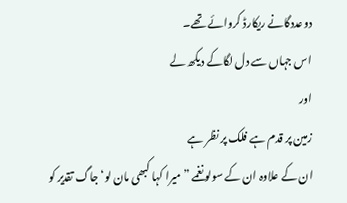دوعددگانے ریکارڈ کروائے تھے۔
اس جہاں سے دل لگاکے دیکھ لے
اور
زمین پر قدم ہے فلک پر نظر ہے
ان کے علاوہ ان کے سولو نغمے ”میرا کہا کبھی مان لو‘جاگ تقدیر کو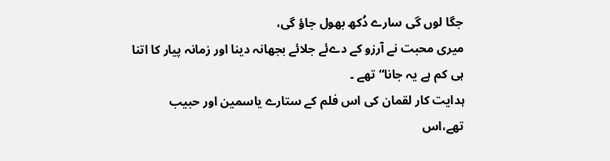جگا لوں گی سارے دُکھ بھول جاؤ گی،
میری محبت نے آرزو کے دےئے جلائے بجھانہ دینا اور زمانہ پیار کا اتنا ہی کم ہے یہ جانا“تھے ۔
ہدایت کار لقمان کی اس فلم کے ستارے یاسمین اور حبیب تھے،اس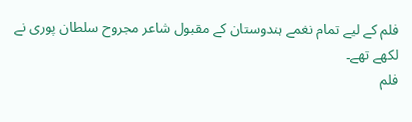فلم کے لیے تمام نغمے ہندوستان کے مقبول شاعر مجروح سلطان پوری نے لکھے تھے۔
فلم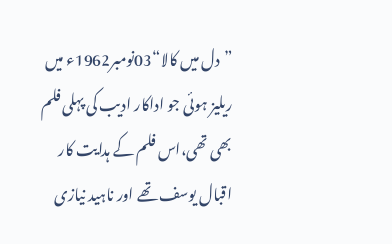”دل میں کالا“03نومبر1962ء میں ریلیز ہوئی جو اداکار ادیب کی پہلی فلم بھی تھی،اس فلم کے ہدایت کار اقبال یوسف تھے اور ناہید نیازی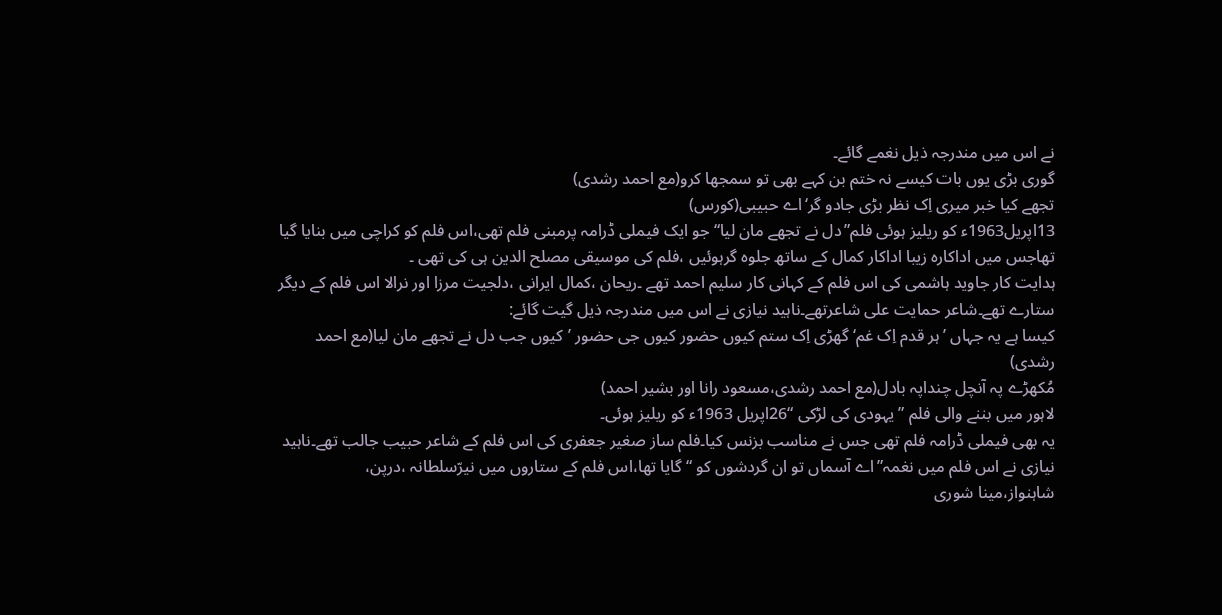نے اس میں مندرجہ ذیل نغمے گائے۔
گوری بڑی یوں بات کیسے نہ ختم بن کہے بھی تو سمجھا کرو(مع احمد رشدی)
تجھے کیا خبر میری اِک نظر بڑی جادو گر‘اے حبیبی(کورس)
13اپریل1963ء کو ریلیز ہوئی فلم”دل نے تجھے مان لیا“جو ایک فیملی ڈرامہ پرمبنی فلم تھی،اس فلم کو کراچی میں بنایا گیا تھاجس میں اداکارہ زیبا اداکار کمال کے ساتھ جلوہ گرہوئیں ،فلم کی موسیقی مصلح الدین ہی کی تھی ۔
ہدایت کار جاوید ہاشمی کی اس فلم کے کہانی کار سلیم احمد تھے ۔ریحان ،کمال ایرانی ،دلجیت مرزا اور نرالا اس فلم کے دیگر ستارے تھے۔شاعر حمایت علی شاعرتھے۔ناہید نیازی نے اس میں مندرجہ ذیل گیت گائے:
کیسا ہے یہ جہاں ’ہر قدم اِک غم‘گھڑی اِک ستم کیوں حضور کیوں جی حضور ’کیوں جب دل نے تجھے مان لیا(مع احمد رشدی)
مُکھڑے پہ آنچل چنداپہ بادل(مع احمد رشدی،مسعود رانا اور بشیر احمد)
لاہور میں بننے والی فلم ”یہودی کی لڑکی “26اپریل 1963ء کو ریلیز ہوئی۔
یہ بھی فیملی ڈرامہ فلم تھی جس نے مناسب بزنس کیا۔فلم ساز صغیر جعفری کی اس فلم کے شاعر حبیب جالب تھے۔ناہید نیازی نے اس فلم میں نغمہ”اے آسماں تو ان گردشوں کو “ گایا تھا،اس فلم کے ستاروں میں نیرّسلطانہ ،درپن،
شاہنواز،مینا شوری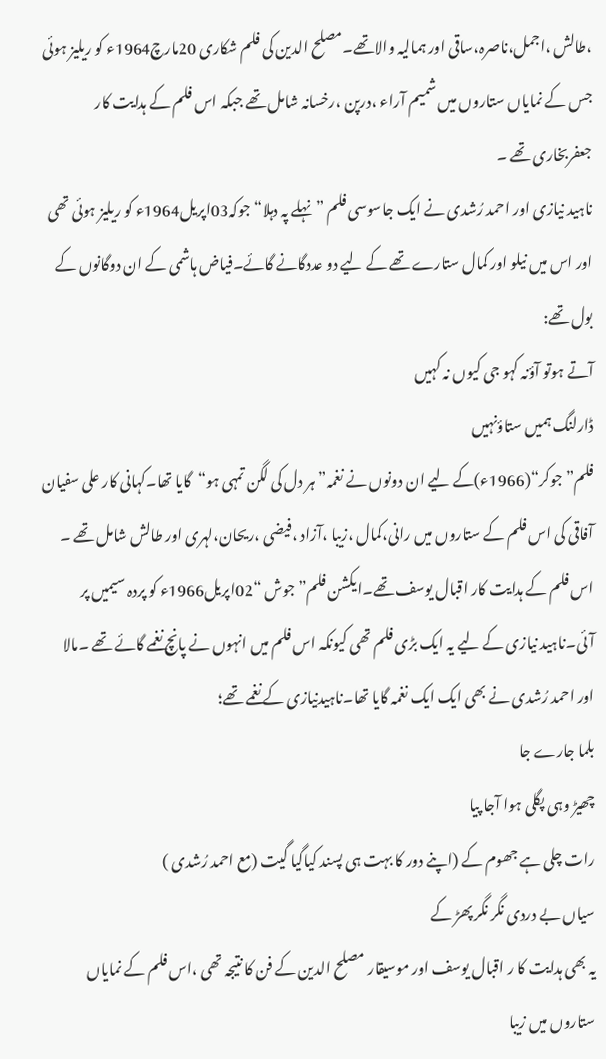،طالش ،اجمل،ناصرہ،ساقی اور ہمالیہ والاتھے۔مصلح الدین کی فلم شکاری 20مارچ1964ء کو ریلیز ہوئی جس کے نمایاں ستاروں میں شمیم آراء ،درپن ،رخسانہ شامل تھے جبکہ اس فلم کے ہدایت کار جعفربخاری تھے ۔
ناہید نیازی اور احمد رُشدی نے ایک جاسوسی فلم ”نہلے پہ دہلا“جوکہ03اپریل1964ء کو ریلیز ہوئی تھی اور اس میں نیلو اور کمال ستارے تھے کے لیے دو عددگانے گائے۔فیاض ہاشمی کے ان دوگانوں کے بول تھے:
آتے ہوتو آؤنہ کہو جی کیوں نہ کہیں
ڈارلنگ ہمیں ستاؤنہیں
فلم”جوکر“(1966ء)کے لیے ان دونوں نے نغمہ”ہر دل کی لگن تمہی ہو“گایا تھا۔کہانی کار علی سفیان آفاقی کی اس فلم کے ستاروں میں رانی،کمال ،زیبا ،آزاد ،فیضی ،ریحان،لہری اور طالش شامل تھے ۔
اس فلم کے ہدایت کار اقبال یوسف تھے۔ایکشن فلم”جوش “02اپریل1966ء کو پردہ سیمیں پر آئی۔ناہید نیازی کے لیے یہ ایک بڑی فلم تھی کیونکہ اس فلم میں انہوں نے پانچ نغمے گائے تھے ۔مالا اور احمد رُشدی نے بھی ایک ایک نغمہ گایا تھا۔ناہیدنیازی کے نغمے تھے؛
بلما جارے جا
چھیڑ وہی پگلی ہوا آجا پیا
رات چلی ہے جھوم کے (اپنے دور کا بہت ہی پسند کیاگیا گیت (مع احمد رُشدی )
سیاں بے دردی نگر نگر پھڑ کے
یہ بھی ہدایت کا ر اقبال یوسف اور موسیقار مصلح الدین کے فن کا نتیجہ تھی ،اس فلم کے نمایاں ستاروں میں زیبا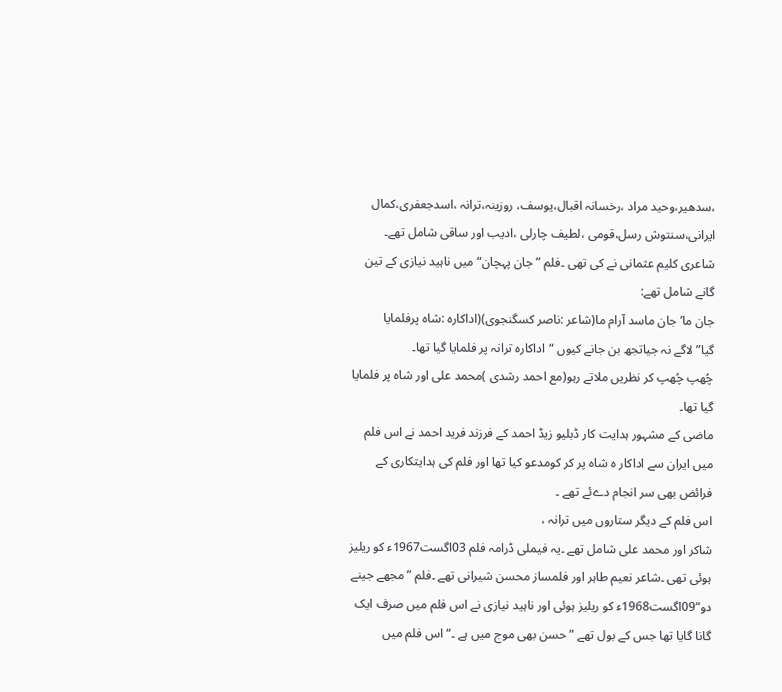،سدھیر،وحید مراد ،رخسانہ اقبال،یوسف، روزینہ،ترانہ ،اسدجعفری،کمال ایرانی،سنتوش رسل،قومی ،لطیف چارلی ،ادیب اور ساقی شامل تھے۔
شاعری کلیم عثمانی نے کی تھی ۔فلم ”جان پہچان“میں ناہید نیازی کے تین گانے شامل تھے:
جان ما’جان ماسد آرام ما(شاعر :ناصر کسگنجوی)(اداکارہ :شاہ پرفلمایا گیا”لاگے نہ جیاتجھ بن جانے کیوں “اداکارہ ترانہ پر فلمایا گیا تھا۔
چُھپ چُھپ کر نظریں ملاتے رہو(مع احمد رشدی )محمد علی اور شاہ پر فلمایا گیا تھا۔
ماضی کے مشہور ہدایت کار ڈبلیو زیڈ احمد کے فرزند فرید احمد نے اس فلم میں ایران سے اداکار ہ شاہ پر کر کومدعو کیا تھا اور فلم کی ہدایتکاری کے فرائض بھی سر انجام دےئے تھے ۔
اس فلم کے دیگر ستاروں میں ترانہ ،
شاکر اور محمد علی شامل تھے ۔یہ فیملی ڈرامہ فلم 03اگست1967ء کو ریلیز ہوئی تھی ۔شاعر نعیم طاہر اور فلمساز محسن شیرانی تھے ۔فلم ”مجھے جینے دو“09اگست1968ء کو ریلیز ہوئی اور ناہید نیازی نے اس فلم میں صرف ایک گانا گایا تھا جس کے بول تھے ”حسن بھی موج میں ہے ۔“اس فلم میں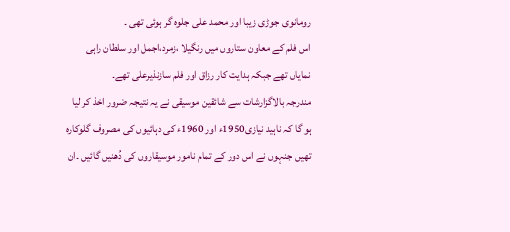رومانوی جوڑی زیبا اور محمد علی جلوہ گر ہوئی تھی ۔
اس فلم کے معاون ستاروں میں رنگیلا ،زمرد،اجمل اور سلطان راہی نمایاں تھے جبکہ ہدایت کار رزاق اور فلم سازنذیرعلی تھے۔
مندرجہ بالاگزارشات سے شائقین موسیقی نے یہ نتیجہ ضرور اخذ کر لیا ہو گا کہ ناہید نیازی1950ء اور 1960ء کی دہائیوں کی مصروف گلوکارہ تھیں جنہوں نے اس دور کے تمام نامور موسیقاروں کی دُھنیں گائیں ۔ان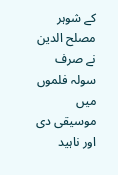کے شوہر مصلح الدین نے صرف سولہ فلموں میں موسیقی دی اور ناہید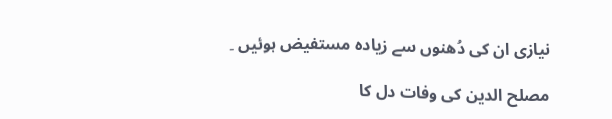نیازی ان کی دُھنوں سے زیادہ مستفیض ہوئیں ۔

مصلح الدین کی وفات دل کا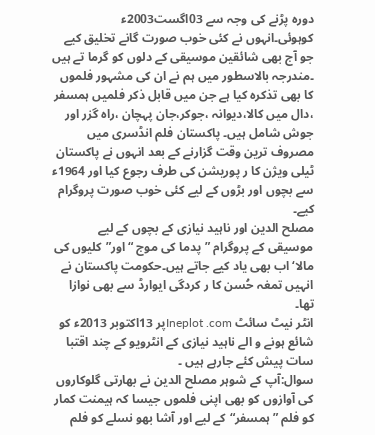دورہ پڑنے کی وجہ سے 03اگست2003ء کوہوئی۔انہوں نے کئی خوب صورت گانے تخلیق کیے جو آج بھی شائقین موسیقی کے دلوں کو گرما تے ہیں ۔مندرجہ بالاسطور میں ہم نے ان کی مشہور فلموں کا بھی تذکرہ کیا ہے جن میں قابل ذکر فلمیں ہمسفر ،دال میں کالا،دیوانہ ،جوکر،جان پہچان ،راہ گزر اور جوش شامل ہیں۔ پاکستان فلم انڈسری میں مصروف ترین وقت گزارنے کے بعد انہوں نے پاکستان ٹیلی ویژن کا ر پوریشن کی طرف رجوع کیا اور 1964ء سے بچوں اور بڑوں کے لیے کئی خوب صورت پروگرام کیے۔
مصلح الدین اور ناہید نیازی کے بچوں کے لیے موسیقی کے پروگرام ”پدما کی موج “اور”کلیوں کی مالا‘اب بھی یاد کیے جاتے ہیں۔حکومت پاکستان نے انہیں تمغہ حُسن کا ر کردگی ایوارڈ سے بھی نوازا تھا۔
انٹر نیٹ سائٹ Ineplot .comپر 13اکتوبر 2013ء کو شائع ہونے و الے ناہید نیازی کے انٹرویو کے چند اقتبا سات پیش کئے جارہے ہیں ۔
سوال:آپ کے شوہر مصلح الدین نے بھارتی گلوکاروں کی آوازوں کو بھی اپنی فلموں جیسا کہ ہیمنت کمار کو فلم ”ہمسفر“کے لیے اور آشا بھو نسلے کو فلم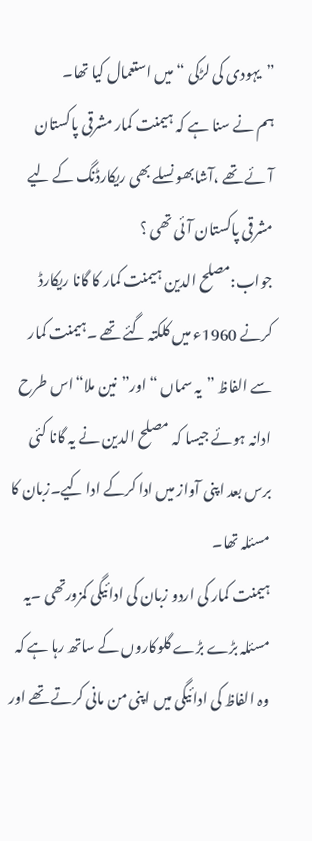”یہودی کی لڑکی “میں استعمال کیا تھا۔
ہم نے سنا ہے کہ ہیمنت کمار مشرقی پاکستان آئے تھے ،آشابھو نسلے بھی ریکارڈنگ کے لیے مشرقی پاکستان آئی تھی ؟
جواب:مصلح الدین ہیمنت کمار کا گانا ریکارڈ کرنے 1960ء میں کلکتہ گئے تھے ۔ہیمنت کمار سے الفاظ ”یہ سماں “اور”نین ملا“اس طرح ادانہ ہوئے جیسا کہ مصلح الدین نے یہ گانا کئی برس بعد اپنی آواز میں ادا کرکے ادا کیے۔زبان کا مسئلہ تھا۔
ہیمنت کمار کی اردو زبان کی ادائیگی کمزورتھی ۔یہ مسئلہ بڑے بڑے گلوکاروں کے ساتھ رہا ہے کہ وہ الفاظ کی ادائیگی میں اپنی من مانی کرتے تھے اور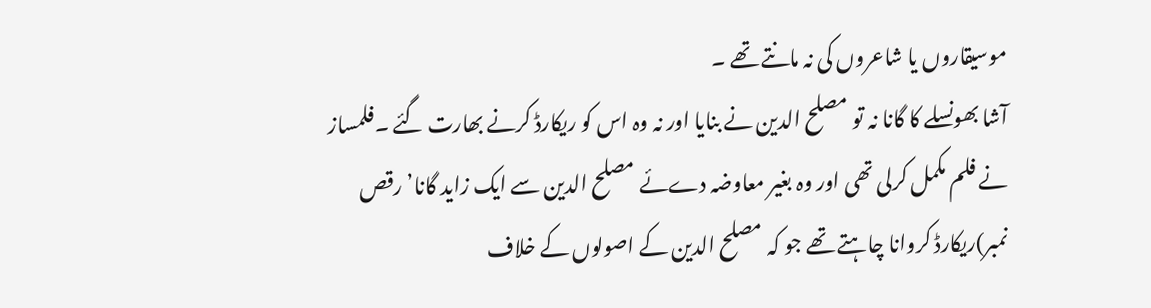موسیقاروں یا شاعروں کی نہ مانتے تھے ۔
آشا بھونسلے کا گانا نہ تو مصلح الدین نے بنایا اور نہ وہ اس کو ریکارڈ کرنے بھارت گئے ۔فلمساز نے فلم مکمل کرلی تھی اور وہ بغیر معاوضہ دےئے مصلح الدین سے ایک زاید گانا’رقص نمبر)ریکارڈ کروانا چاہتے تھے جو کہ مصلح الدین کے اصولوں کے خلاف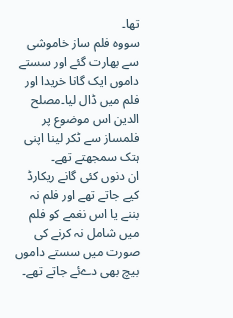تھا۔
سووہ فلم ساز خاموشی سے بھارت گئے اور سستے داموں ایک گانا خریدا اور فلم میں ڈال لیا۔مصلح الدین اس موضوع پر فلمساز سے ٹکر لینا اپنی ہتک سمجھتے تھے۔
ان دنوں کئی گانے ریکارڈ کیے جاتے تھے اور فلم نہ بننے یا اس نغمے کو فلم میں شامل نہ کرنے کی صورت میں سستے داموں بیچ بھی دےئے جاتے تھے۔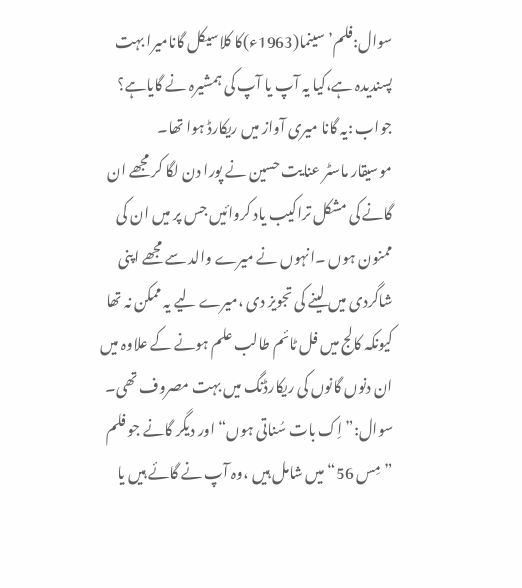سوال:فلم’سینما(1963ء)کا کلاسیکل گانامیرا بہت پسندیدہ ہے،کیا یہ آپ یا آپ کی ہمشیرہ نے گایاہے؟
جواب :یہ گانا میری آواز میں ریکارڈ ہوا تھا۔
موسیقار ماسٹر عنایت حسین نے پورا دن لگا کر مجھے ان گانے کی مشکل تراکیب یاد کروائیں جس پر میں ان کی ممنون ہوں ۔انہوں نے میرے والد سے مجھے اپنی شاگردی میں لینے کی تجویز دی ،میرے لیے یہ ممکن نہ تھا کیونکہ کالج میں فل ٹائم طالب علم ہونے کے علاوہ میں ان دنوں گانوں کی ریکارڈنگ میں بہت مصروف تھی۔
سوال:”اِک بات سُناتی ہوں“اور دیگر گانے جو فلم ”مِس 56“میں شامل ہیں ،وہ آپ نے گائے ہیں یا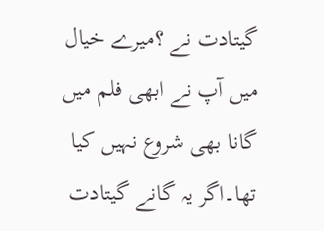گیتادت نے ؟میرے خیال میں آپ نے ابھی فلم میں گانا بھی شروع نہیں کیا تھا۔اگر یہ گانے گیتادت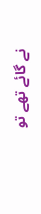نے گائے تھے تو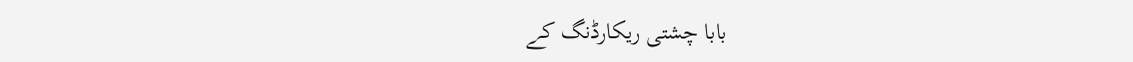بابا چشتی ریکارڈنگ کے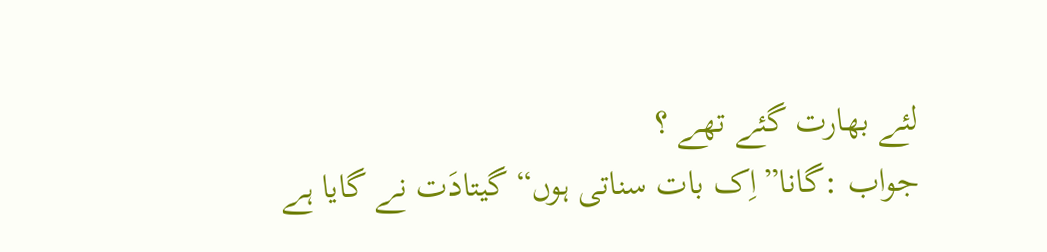لئے بھارت گئے تھے ؟
جواب :گانا”اِک بات سناتی ہوں“گیتادَت نے گایا ہے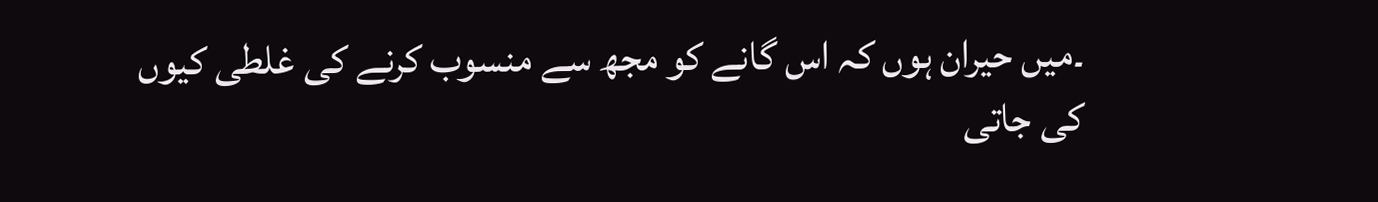۔میں حیران ہوں کہ اس گانے کو مجھ سے منسوب کرنے کی غلطی کیوں کی جاتی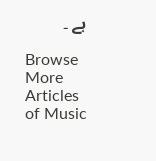ہے ۔

Browse More Articles of Music